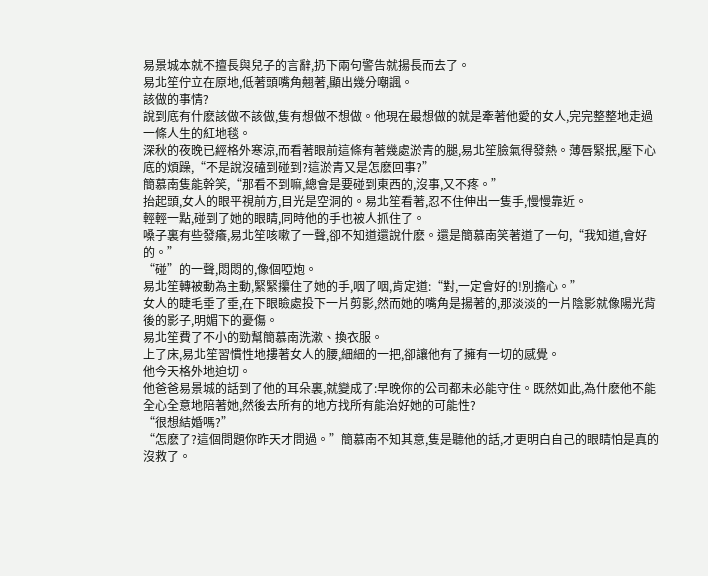易景城本就不擅長與兒子的言辭,扔下兩句警告就揚長而去了。
易北笙佇立在原地,低著頭嘴角翹著,顯出幾分嘲諷。
該做的事情?
說到底有什麽該做不該做,隻有想做不想做。他現在最想做的就是牽著他愛的女人,完完整整地走過一條人生的紅地毯。
深秋的夜晚已經格外寒涼,而看著眼前這條有著幾處淤青的腿,易北笙臉氣得發熱。薄唇緊抿,壓下心底的煩躁,“不是說沒磕到碰到?這淤青又是怎麽回事?”
簡慕南隻能幹笑,“那看不到嘛,總會是要碰到東西的,沒事,又不疼。”
抬起頭,女人的眼平視前方,目光是空洞的。易北笙看著,忍不住伸出一隻手,慢慢靠近。
輕輕一點,碰到了她的眼睛,同時他的手也被人抓住了。
嗓子裏有些發癢,易北笙咳嗽了一聲,卻不知道還說什麽。還是簡慕南笑著道了一句,“我知道,會好的。”
“碰”的一聲,悶悶的,像個啞炮。
易北笙轉被動為主動,緊緊攥住了她的手,咽了咽,肯定道:“對,一定會好的!別擔心。”
女人的睫毛垂了垂,在下眼瞼處投下一片剪影,然而她的嘴角是揚著的,那淡淡的一片陰影就像陽光背後的影子,明媚下的憂傷。
易北笙費了不小的勁幫簡慕南洗漱、換衣服。
上了床,易北笙習慣性地摟著女人的腰,細細的一把,卻讓他有了擁有一切的感覺。
他今天格外地迫切。
他爸爸易景城的話到了他的耳朵裏,就變成了:早晚你的公司都未必能守住。既然如此,為什麽他不能全心全意地陪著她,然後去所有的地方找所有能治好她的可能性?
“很想結婚嗎?”
“怎麽了?這個問題你昨天才問過。”簡慕南不知其意,隻是聽他的話,才更明白自己的眼睛怕是真的沒救了。